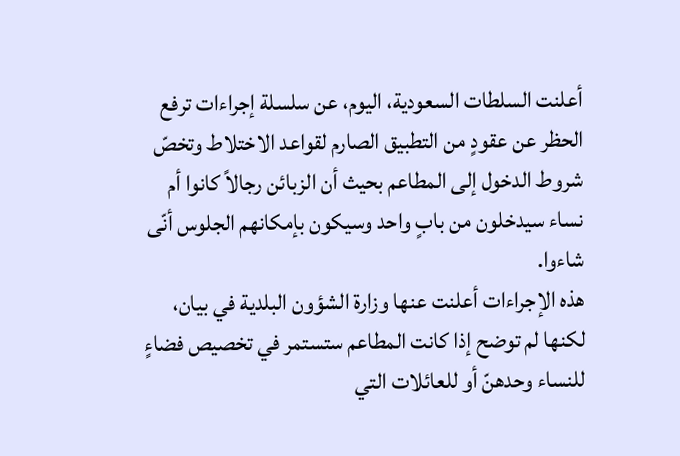أعلنت السلطات السعودية، اليوم، عن سلسلة إجراءات ترفع الحظر عن عقودٍ من التطبيق الصارم لقواعد الاختلاط وتخصّ شروط الدخول إلى المطاعم بحيث أن الزبائن رجالاً كانوا أم نساء سيدخلون من بابٍ واحد وسيكون بإمكانهم الجلوس أنّى شاءوا.
هذه الإجراءات أعلنت عنها وزارة الشؤون البلدية في بيان، لكنها لم توضح إذا كانت المطاعم ستستمر في تخصيص فضاءٍ للنساء وحدهنّ أو للعائلات التي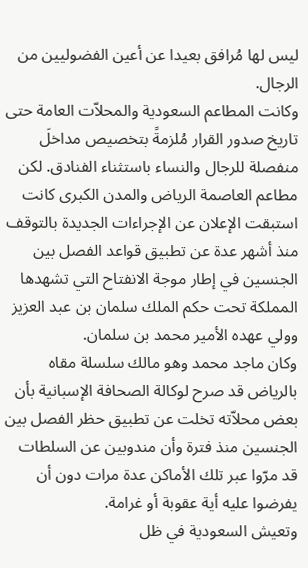ليس لها مُرافق بعيدا عن أعين الفضوليين من الرجال.
وكانت المطاعم السعودية والمحلاّت العامة حتى تاريخ صدور القرار مُلزمةً بتخصيص مداخلَ منفصلة للرجال والنساء باستثناء الفنادق. لكن مطاعم العاصمة الرياض والمدن الكبرى كانت استبقت الإعلان عن الإجراءات الجديدة بالتوقف منذ أشهر عدة عن تطبيق قواعد الفصل بين الجنسين في إطار موجة الانفتاح التي تشهدها المملكة تحت حكم الملك سلمان بن عبد العزيز وولي عهده الأمير محمد بن سلمان.
وكان ماجد محمد وهو مالك سلسلة مقاه بالرياض قد صرح لوكالة الصحافة الإسبانية بأن بعض محلاّته تخلت عن تطبيق حظر الفصل بين الجنسين منذ فترة وأن مندوبين عن السلطات قد مرّوا عبر تلك الأماكن عدة مرات دون أن يفرضوا عليه أية عقوبة أو غرامة.
وتعيش السعودية في ظل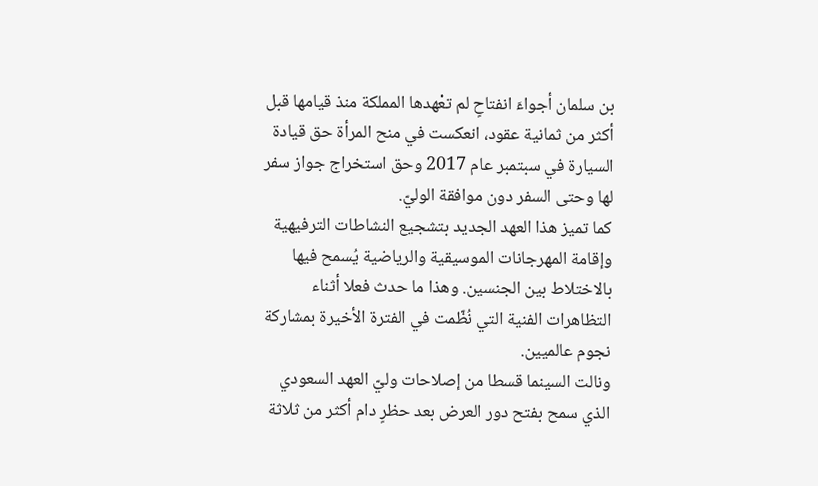بن سلمان أجواءَ انفتاحٍ لم تعْهدها المملكة منذ قيامها قبل أكثر من ثمانية عقود، انعكست في منح المرأة حق قيادة السيارة في سبتمبر عام 2017 وحق استخراج جواز سفر لها وحتى السفر دون موافقة الوليّ.
كما تميز هذا العهد الجديد بتشجيع النشاطات الترفيهية وإقامة المهرجانات الموسيقية والرياضية يُسمح فيها بالاختلاط بين الجنسين. وهذا ما حدث فعلا أثناء التظاهرات الفنية التي نُظّمت في الفترة الأخيرة بمشاركة نجوم عالميين.
ونالت السينما قسطا من إصلاحات وليّ العهد السعودي الذي سمح بفتح دور العرض بعد حظرٍ دام أكثر من ثلاثة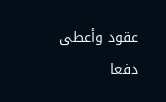عقود وأعطى دفعا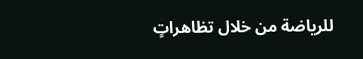للرياضة من خلال تظاهراتٍ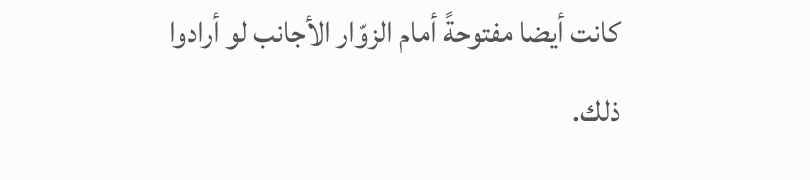كانت أيضا مفتوحةً أمام الزوّار الأجانب لو أرادوا ذلك.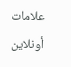علامات أونلاين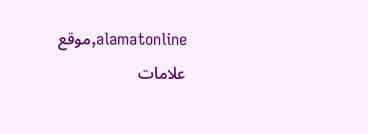alamatonline,موقع علامات